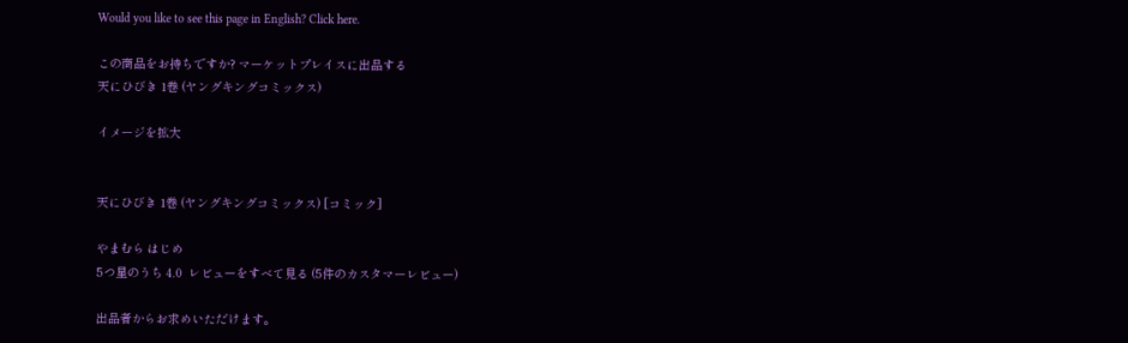Would you like to see this page in English? Click here.

この商品をお持ちですか? マーケットプレイスに出品する
天にひびき 1巻 (ヤングキングコミックス)

イメージを拡大


天にひびき 1巻 (ヤングキングコミックス) [コミック]

やまむら はじめ
5つ星のうち 4.0  レビューをすべて見る (5件のカスタマーレビュー)

出品者からお求めいただけます。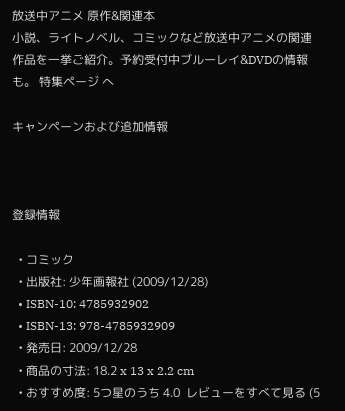放送中アニメ 原作&関連本
小説、ライトノベル、コミックなど放送中アニメの関連作品を一挙ご紹介。予約受付中ブルーレイ&DVDの情報も。 特集ページ へ

キャンペーンおよび追加情報



登録情報

  • コミック
  • 出版社: 少年画報社 (2009/12/28)
  • ISBN-10: 4785932902
  • ISBN-13: 978-4785932909
  • 発売日: 2009/12/28
  • 商品の寸法: 18.2 x 13 x 2.2 cm
  • おすすめ度: 5つ星のうち 4.0  レビューをすべて見る (5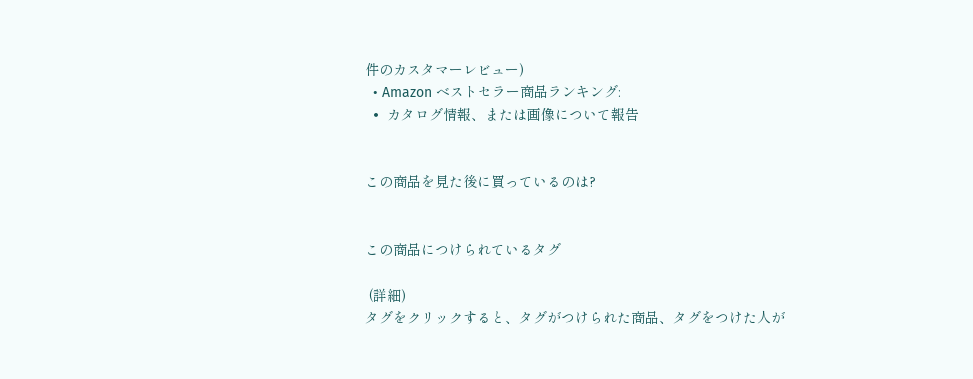件のカスタマーレビュー)
  • Amazon ベストセラー商品ランキング:
  •  カタログ情報、または画像について報告


この商品を見た後に買っているのは?


この商品につけられているタグ

 (詳細)
タグをクリックすると、タグがつけられた商品、タグをつけた人が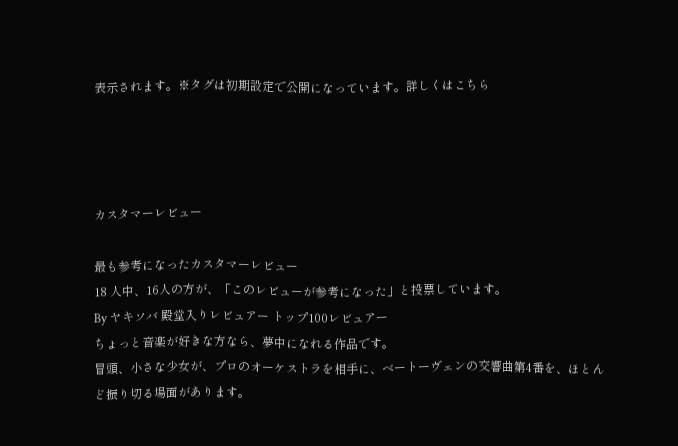表示されます。※タグは初期設定で公開になっています。詳しくはこちら




カスタマーレビュー

最も参考になったカスタマーレビュー
18 人中、16人の方が、「このレビューが参考になった」と投票しています。
By ヤキソバ 殿堂入りレビュアー トップ100レビュアー
ちょっと音楽が好きな方なら、夢中になれる作品です。
冒頭、小さな少女が、プロのオーケストラを相手に、ベートーヴェンの交響曲第4番を、ほとんど振り切る場面があります。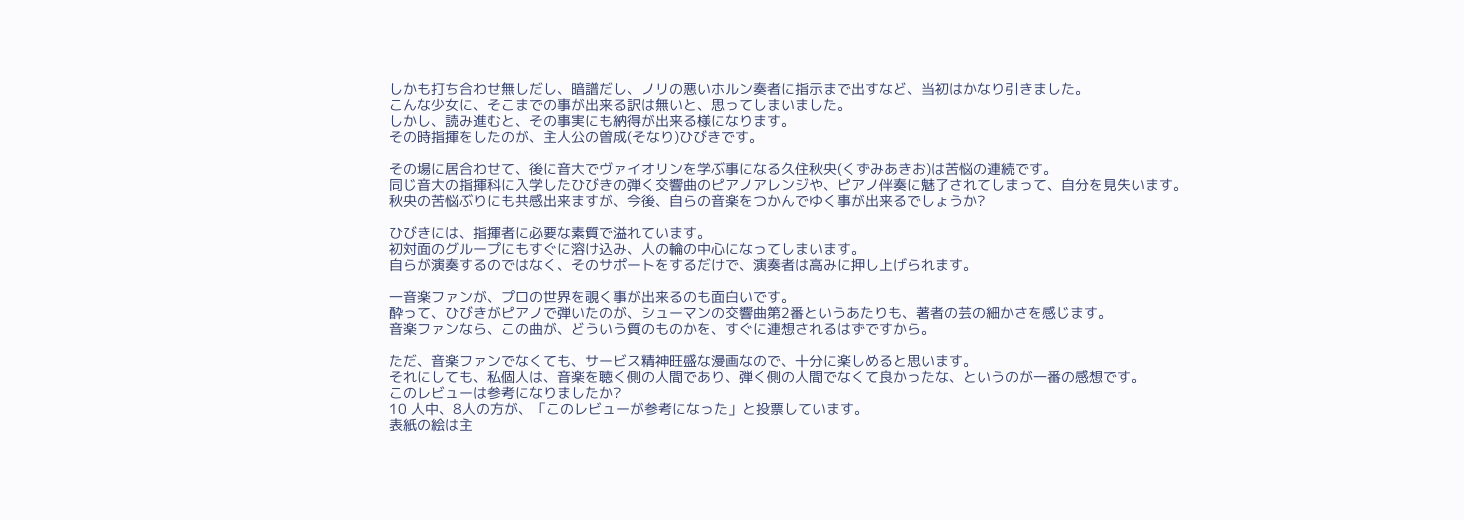しかも打ち合わせ無しだし、暗譜だし、ノリの悪いホルン奏者に指示まで出すなど、当初はかなり引きました。
こんな少女に、そこまでの事が出来る訳は無いと、思ってしまいました。
しかし、読み進むと、その事実にも納得が出来る様になります。
その時指揮をしたのが、主人公の曽成(そなり)ひびきです。

その場に居合わせて、後に音大でヴァイオリンを学ぶ事になる久住秋央(くずみあきお)は苦悩の連続です。
同じ音大の指揮科に入学したひびきの弾く交響曲のピアノアレンジや、ピアノ伴奏に魅了されてしまって、自分を見失います。
秋央の苦悩ぶりにも共感出来ますが、今後、自らの音楽をつかんでゆく事が出来るでしょうか?

ひびきには、指揮者に必要な素質で溢れています。
初対面のグループにもすぐに溶け込み、人の輪の中心になってしまいます。
自らが演奏するのではなく、そのサポートをするだけで、演奏者は高みに押し上げられます。

一音楽ファンが、プロの世界を覗く事が出来るのも面白いです。
酔って、ひびきがピアノで弾いたのが、シューマンの交響曲第2番というあたりも、著者の芸の細かさを感じます。
音楽ファンなら、この曲が、どういう質のものかを、すぐに連想されるはずですから。

ただ、音楽ファンでなくても、サービス精神旺盛な漫画なので、十分に楽しめると思います。
それにしても、私個人は、音楽を聴く側の人間であり、弾く側の人間でなくて良かったな、というのが一番の感想です。
このレビューは参考になりましたか?
10 人中、8人の方が、「このレビューが参考になった」と投票しています。
表紙の絵は主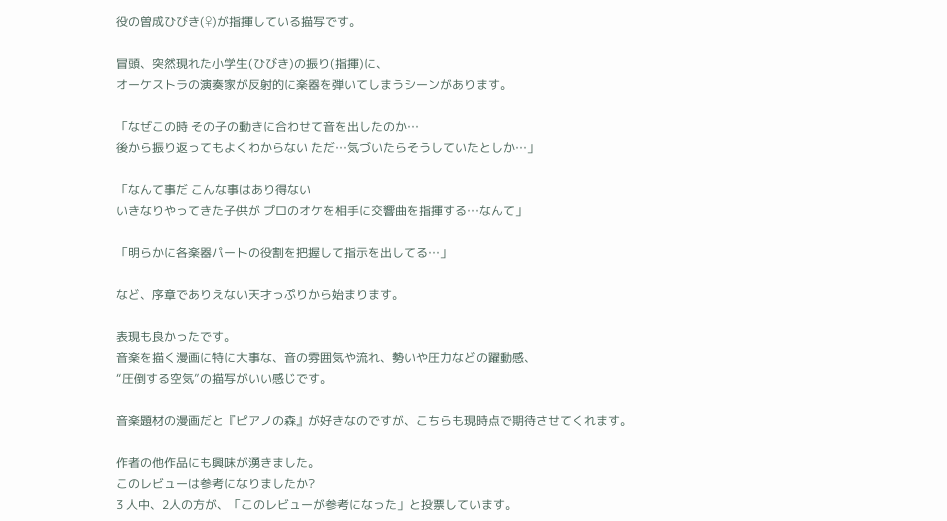役の曽成ひびき(♀)が指揮している描写です。

冒頭、突然現れた小学生(ひびき)の振り(指揮)に、
オーケストラの演奏家が反射的に楽器を弾いてしまうシーンがあります。

「なぜこの時 その子の動きに合わせて音を出したのか…
後から振り返ってもよくわからない ただ…気づいたらそうしていたとしか…」

「なんて事だ こんな事はあり得ない
いきなりやってきた子供が プロのオケを相手に交響曲を指揮する…なんて」

「明らかに各楽器パートの役割を把握して指示を出してる…」

など、序章でありえない天才っぷりから始まります。

表現も良かったです。
音楽を描く漫画に特に大事な、音の雰囲気や流れ、勢いや圧力などの躍動感、
“圧倒する空気”の描写がいい感じです。

音楽題材の漫画だと『ピアノの森』が好きなのですが、こちらも現時点で期待させてくれます。

作者の他作品にも興味が湧きました。
このレビューは参考になりましたか?
3 人中、2人の方が、「このレビューが参考になった」と投票しています。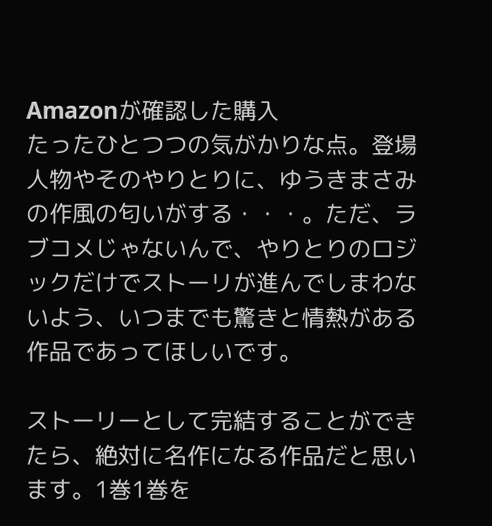Amazonが確認した購入
たったひとつつの気がかりな点。登場人物やそのやりとりに、ゆうきまさみ の作風の匂いがする・・・。ただ、ラブコメじゃないんで、やりとりのロジックだけでストーリが進んでしまわないよう、いつまでも驚きと情熱がある作品であってほしいです。

ストーリーとして完結することができたら、絶対に名作になる作品だと思います。1巻1巻を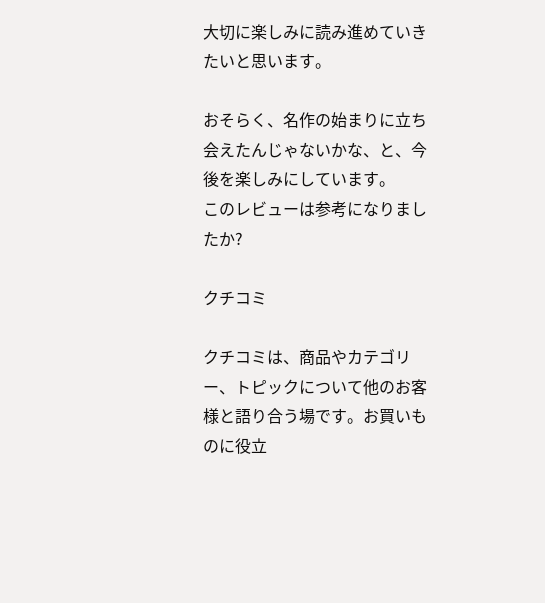大切に楽しみに読み進めていきたいと思います。

おそらく、名作の始まりに立ち会えたんじゃないかな、と、今後を楽しみにしています。
このレビューは参考になりましたか?

クチコミ

クチコミは、商品やカテゴリー、トピックについて他のお客様と語り合う場です。お買いものに役立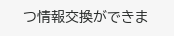つ情報交換ができま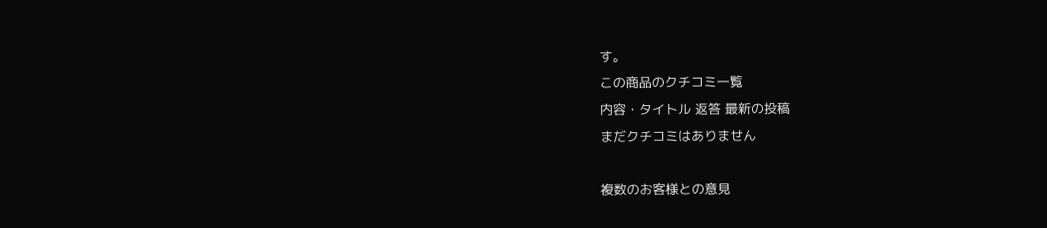す。
この商品のクチコミ一覧
内容・タイトル 返答 最新の投稿
まだクチコミはありません

複数のお客様との意見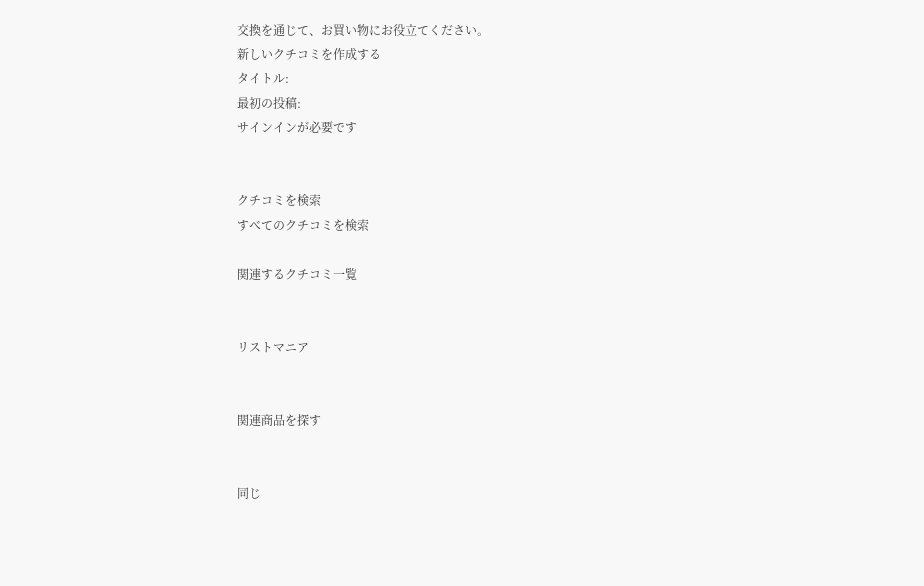交換を通じて、お買い物にお役立てください。
新しいクチコミを作成する
タイトル:
最初の投稿:
サインインが必要です


クチコミを検索
すべてのクチコミを検索

関連するクチコミ一覧


リストマニア


関連商品を探す


同じ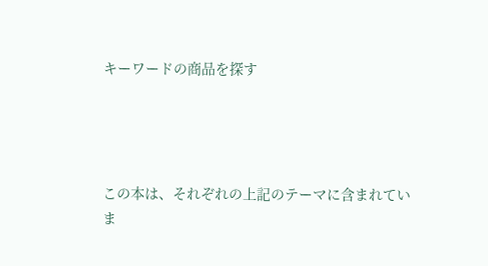キーワードの商品を探す




この本は、それぞれの上記のテーマに含まれていま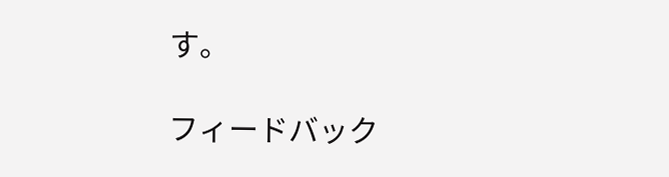す。

フィードバック